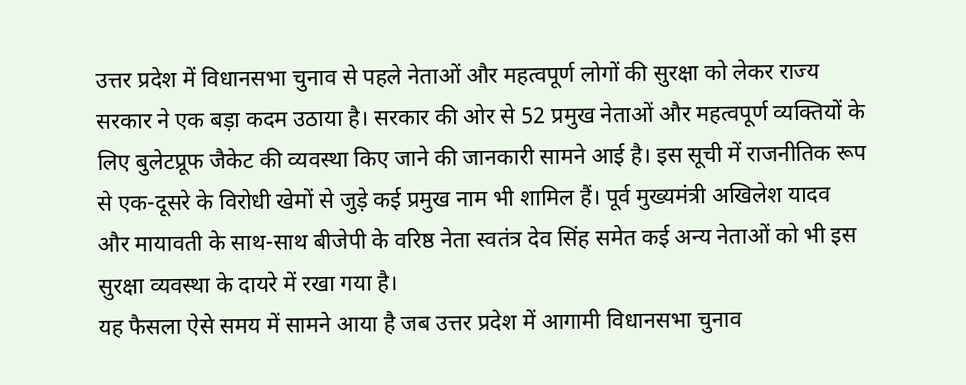उत्तर प्रदेश में विधानसभा चुनाव से पहले नेताओं और महत्वपूर्ण लोगों की सुरक्षा को लेकर राज्य सरकार ने एक बड़ा कदम उठाया है। सरकार की ओर से 52 प्रमुख नेताओं और महत्वपूर्ण व्यक्तियों के लिए बुलेटप्रूफ जैकेट की व्यवस्था किए जाने की जानकारी सामने आई है। इस सूची में राजनीतिक रूप से एक-दूसरे के विरोधी खेमों से जुड़े कई प्रमुख नाम भी शामिल हैं। पूर्व मुख्यमंत्री अखिलेश यादव और मायावती के साथ-साथ बीजेपी के वरिष्ठ नेता स्वतंत्र देव सिंह समेत कई अन्य नेताओं को भी इस सुरक्षा व्यवस्था के दायरे में रखा गया है।
यह फैसला ऐसे समय में सामने आया है जब उत्तर प्रदेश में आगामी विधानसभा चुनाव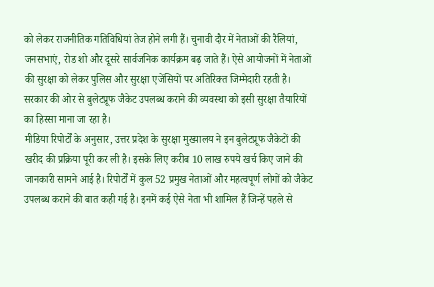को लेकर राजनीतिक गतिविधियां तेज होने लगी हैं। चुनावी दौर में नेताओं की रैलियां, जनसभाएं, रोड शो और दूसरे सार्वजनिक कार्यक्रम बढ़ जाते हैं। ऐसे आयोजनों में नेताओं की सुरक्षा को लेकर पुलिस और सुरक्षा एजेंसियों पर अतिरिक्त जिम्मेदारी रहती है। सरकार की ओर से बुलेटप्रूफ जैकेट उपलब्ध कराने की व्यवस्था को इसी सुरक्षा तैयारियों का हिस्सा माना जा रहा है।
मीडिया रिपोर्टों के अनुसार, उत्तर प्रदेश के सुरक्षा मुख्यालय ने इन बुलेटप्रूफ जैकेटों की खरीद की प्रक्रिया पूरी कर ली है। इसके लिए करीब 10 लाख रुपये खर्च किए जाने की जानकारी सामने आई है। रिपोर्टों में कुल 52 प्रमुख नेताओं और महत्वपूर्ण लोगों को जैकेट उपलब्ध कराने की बात कही गई है। इनमें कई ऐसे नेता भी शामिल हैं जिन्हें पहले से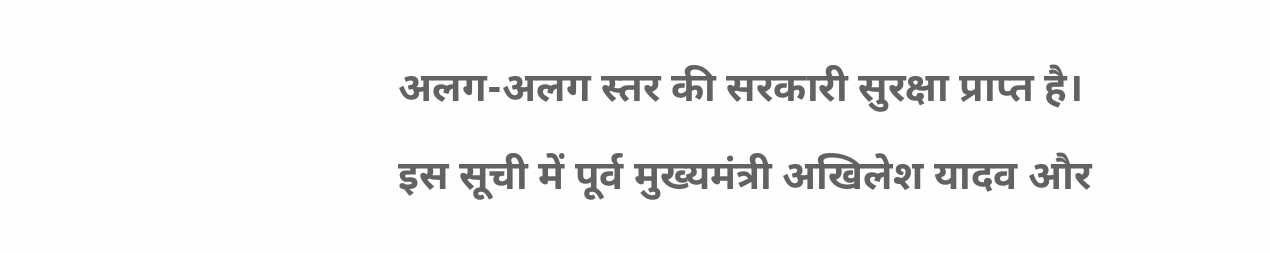अलग-अलग स्तर की सरकारी सुरक्षा प्राप्त है।
इस सूची में पूर्व मुख्यमंत्री अखिलेश यादव और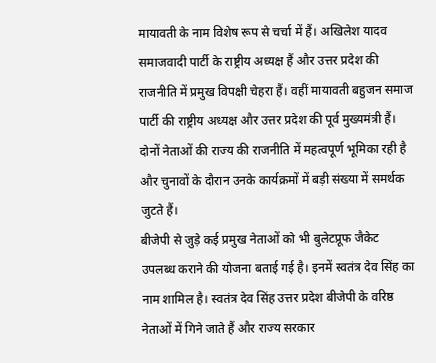मायावती के नाम विशेष रूप से चर्चा में हैं। अखिलेश यादव समाजवादी पार्टी के राष्ट्रीय अध्यक्ष हैं और उत्तर प्रदेश की राजनीति में प्रमुख विपक्षी चेहरा हैं। वहीं मायावती बहुजन समाज पार्टी की राष्ट्रीय अध्यक्ष और उत्तर प्रदेश की पूर्व मुख्यमंत्री हैं। दोनों नेताओं की राज्य की राजनीति में महत्वपूर्ण भूमिका रही है और चुनावों के दौरान उनके कार्यक्रमों में बड़ी संख्या में समर्थक जुटते हैं।
बीजेपी से जुड़े कई प्रमुख नेताओं को भी बुलेटप्रूफ जैकेट उपलब्ध कराने की योजना बताई गई है। इनमें स्वतंत्र देव सिंह का नाम शामिल है। स्वतंत्र देव सिंह उत्तर प्रदेश बीजेपी के वरिष्ठ नेताओं में गिने जाते हैं और राज्य सरकार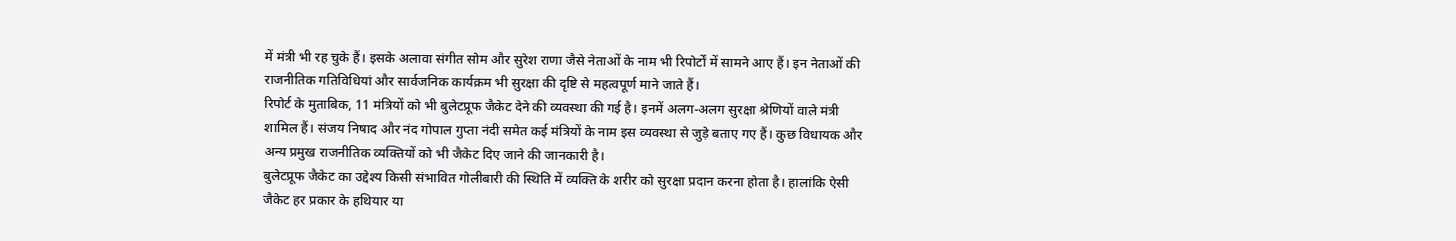में मंत्री भी रह चुके हैं। इसके अलावा संगीत सोम और सुरेश राणा जैसे नेताओं के नाम भी रिपोर्टों में सामने आए हैं। इन नेताओं की राजनीतिक गतिविधियां और सार्वजनिक कार्यक्रम भी सुरक्षा की दृष्टि से महत्वपूर्ण माने जाते हैं।
रिपोर्ट के मुताबिक, 11 मंत्रियों को भी बुलेटप्रूफ जैकेट देने की व्यवस्था की गई है। इनमें अलग-अलग सुरक्षा श्रेणियों वाले मंत्री शामिल हैं। संजय निषाद और नंद गोपाल गुप्ता नंदी समेत कई मंत्रियों के नाम इस व्यवस्था से जुड़े बताए गए हैं। कुछ विधायक और अन्य प्रमुख राजनीतिक व्यक्तियों को भी जैकेट दिए जाने की जानकारी है।
बुलेटप्रूफ जैकेट का उद्देश्य किसी संभावित गोलीबारी की स्थिति में व्यक्ति के शरीर को सुरक्षा प्रदान करना होता है। हालांकि ऐसी जैकेट हर प्रकार के हथियार या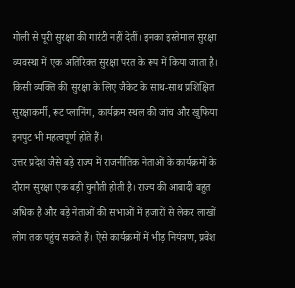गोली से पूरी सुरक्षा की गारंटी नहीं देतीं। इनका इस्तेमाल सुरक्षा व्यवस्था में एक अतिरिक्त सुरक्षा परत के रूप में किया जाता है। किसी व्यक्ति की सुरक्षा के लिए जैकेट के साथ-साथ प्रशिक्षित सुरक्षाकर्मी, रूट प्लानिंग, कार्यक्रम स्थल की जांच और खुफिया इनपुट भी महत्वपूर्ण होते हैं।
उत्तर प्रदेश जैसे बड़े राज्य में राजनीतिक नेताओं के कार्यक्रमों के दौरान सुरक्षा एक बड़ी चुनौती होती है। राज्य की आबादी बहुत अधिक है और बड़े नेताओं की सभाओं में हजारों से लेकर लाखों लोग तक पहुंच सकते हैं। ऐसे कार्यक्रमों में भीड़ नियंत्रण, प्रवेश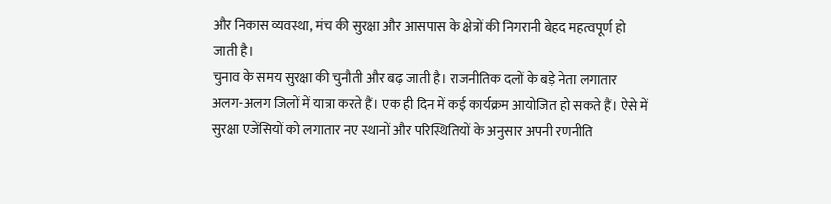और निकास व्यवस्था, मंच की सुरक्षा और आसपास के क्षेत्रों की निगरानी बेहद महत्वपूर्ण हो जाती है।
चुनाव के समय सुरक्षा की चुनौती और बढ़ जाती है। राजनीतिक दलों के बड़े नेता लगातार अलग-अलग जिलों में यात्रा करते हैं। एक ही दिन में कई कार्यक्रम आयोजित हो सकते हैं। ऐसे में सुरक्षा एजेंसियों को लगातार नए स्थानों और परिस्थितियों के अनुसार अपनी रणनीति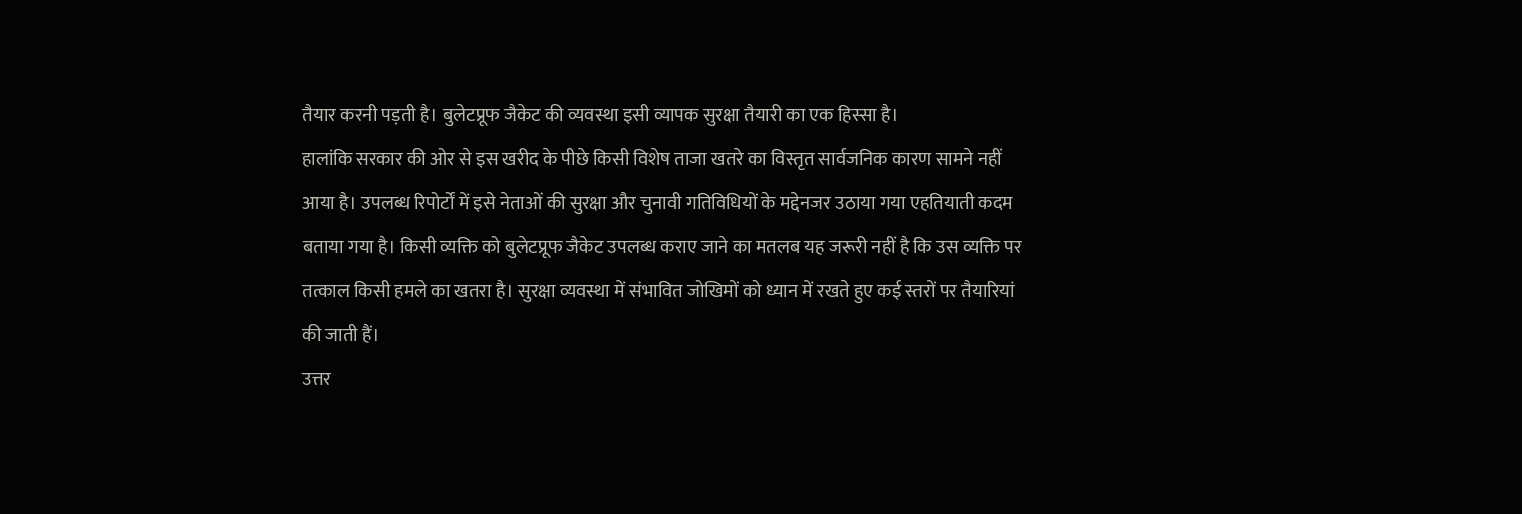तैयार करनी पड़ती है। बुलेटप्रूफ जैकेट की व्यवस्था इसी व्यापक सुरक्षा तैयारी का एक हिस्सा है।
हालांकि सरकार की ओर से इस खरीद के पीछे किसी विशेष ताजा खतरे का विस्तृत सार्वजनिक कारण सामने नहीं आया है। उपलब्ध रिपोर्टों में इसे नेताओं की सुरक्षा और चुनावी गतिविधियों के मद्देनजर उठाया गया एहतियाती कदम बताया गया है। किसी व्यक्ति को बुलेटप्रूफ जैकेट उपलब्ध कराए जाने का मतलब यह जरूरी नहीं है कि उस व्यक्ति पर तत्काल किसी हमले का खतरा है। सुरक्षा व्यवस्था में संभावित जोखिमों को ध्यान में रखते हुए कई स्तरों पर तैयारियां की जाती हैं।
उत्तर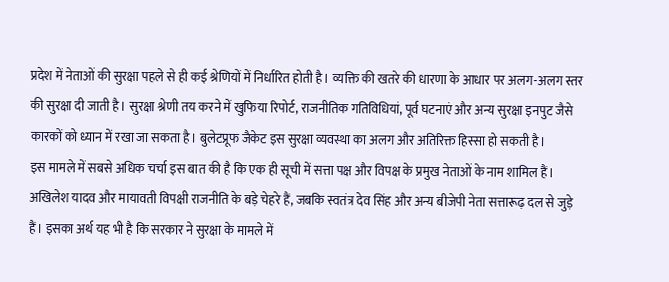प्रदेश में नेताओं की सुरक्षा पहले से ही कई श्रेणियों में निर्धारित होती है। व्यक्ति की खतरे की धारणा के आधार पर अलग-अलग स्तर की सुरक्षा दी जाती है। सुरक्षा श्रेणी तय करने में खुफिया रिपोर्ट, राजनीतिक गतिविधियां, पूर्व घटनाएं और अन्य सुरक्षा इनपुट जैसे कारकों को ध्यान में रखा जा सकता है। बुलेटप्रूफ जैकेट इस सुरक्षा व्यवस्था का अलग और अतिरिक्त हिस्सा हो सकती है।
इस मामले में सबसे अधिक चर्चा इस बात की है कि एक ही सूची में सत्ता पक्ष और विपक्ष के प्रमुख नेताओं के नाम शामिल हैं। अखिलेश यादव और मायावती विपक्षी राजनीति के बड़े चेहरे हैं, जबकि स्वतंत्र देव सिंह और अन्य बीजेपी नेता सत्तारूढ़ दल से जुड़े हैं। इसका अर्थ यह भी है कि सरकार ने सुरक्षा के मामले में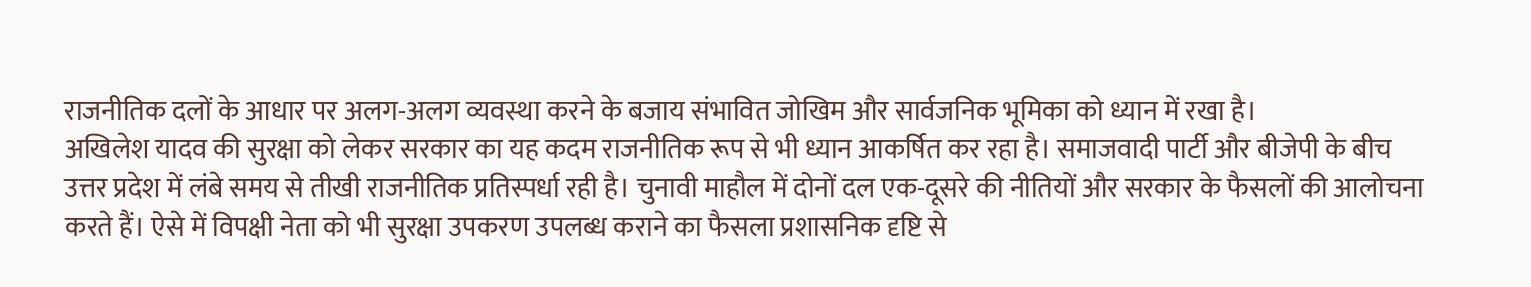राजनीतिक दलों के आधार पर अलग-अलग व्यवस्था करने के बजाय संभावित जोखिम और सार्वजनिक भूमिका को ध्यान में रखा है।
अखिलेश यादव की सुरक्षा को लेकर सरकार का यह कदम राजनीतिक रूप से भी ध्यान आकर्षित कर रहा है। समाजवादी पार्टी और बीजेपी के बीच उत्तर प्रदेश में लंबे समय से तीखी राजनीतिक प्रतिस्पर्धा रही है। चुनावी माहौल में दोनों दल एक-दूसरे की नीतियों और सरकार के फैसलों की आलोचना करते हैं। ऐसे में विपक्षी नेता को भी सुरक्षा उपकरण उपलब्ध कराने का फैसला प्रशासनिक दृष्टि से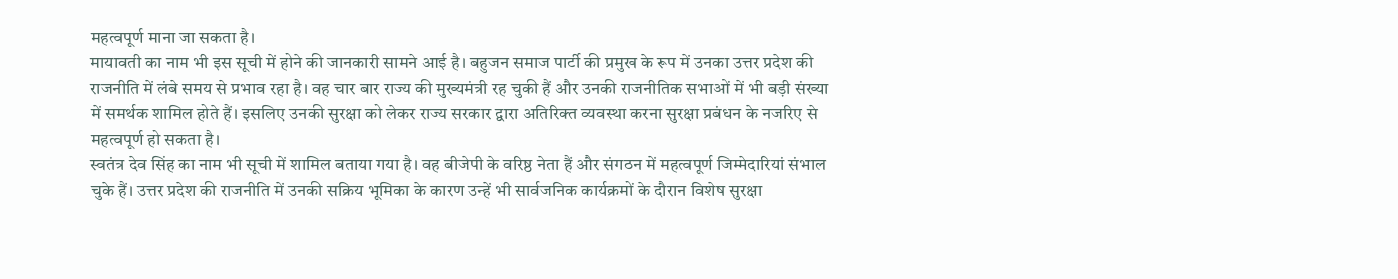महत्वपूर्ण माना जा सकता है।
मायावती का नाम भी इस सूची में होने की जानकारी सामने आई है। बहुजन समाज पार्टी की प्रमुख के रूप में उनका उत्तर प्रदेश की राजनीति में लंबे समय से प्रभाव रहा है। वह चार बार राज्य की मुख्यमंत्री रह चुकी हैं और उनकी राजनीतिक सभाओं में भी बड़ी संख्या में समर्थक शामिल होते हैं। इसलिए उनकी सुरक्षा को लेकर राज्य सरकार द्वारा अतिरिक्त व्यवस्था करना सुरक्षा प्रबंधन के नजरिए से महत्वपूर्ण हो सकता है।
स्वतंत्र देव सिंह का नाम भी सूची में शामिल बताया गया है। वह बीजेपी के वरिष्ठ नेता हैं और संगठन में महत्वपूर्ण जिम्मेदारियां संभाल चुके हैं। उत्तर प्रदेश की राजनीति में उनकी सक्रिय भूमिका के कारण उन्हें भी सार्वजनिक कार्यक्रमों के दौरान विशेष सुरक्षा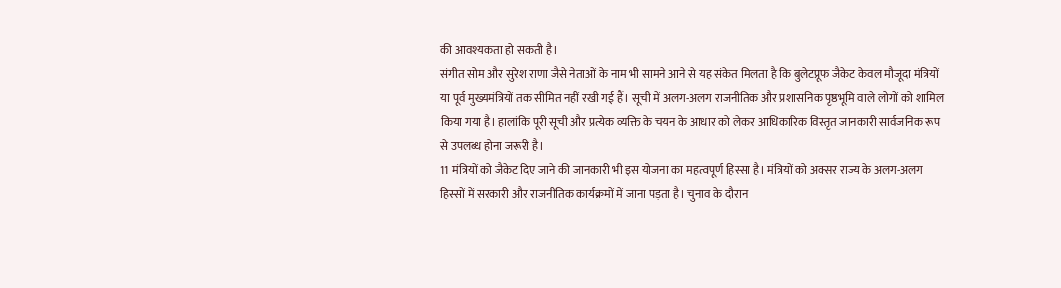की आवश्यकता हो सकती है।
संगीत सोम और सुरेश राणा जैसे नेताओं के नाम भी सामने आने से यह संकेत मिलता है कि बुलेटप्रूफ जैकेट केवल मौजूदा मंत्रियों या पूर्व मुख्यमंत्रियों तक सीमित नहीं रखी गई हैं। सूची में अलग-अलग राजनीतिक और प्रशासनिक पृष्ठभूमि वाले लोगों को शामिल किया गया है। हालांकि पूरी सूची और प्रत्येक व्यक्ति के चयन के आधार को लेकर आधिकारिक विस्तृत जानकारी सार्वजनिक रूप से उपलब्ध होना जरूरी है।
11 मंत्रियों को जैकेट दिए जाने की जानकारी भी इस योजना का महत्वपूर्ण हिस्सा है। मंत्रियों को अक्सर राज्य के अलग-अलग हिस्सों में सरकारी और राजनीतिक कार्यक्रमों में जाना पड़ता है। चुनाव के दौरान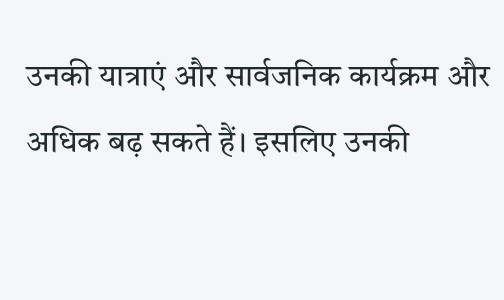उनकी यात्राएं और सार्वजनिक कार्यक्रम और अधिक बढ़ सकते हैं। इसलिए उनकी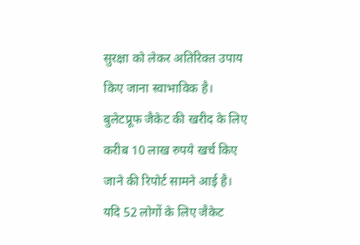सुरक्षा को लेकर अतिरिक्त उपाय किए जाना स्वाभाविक है।
बुलेटप्रूफ जैकेट की खरीद के लिए करीब 10 लाख रुपये खर्च किए जाने की रिपोर्ट सामने आई है। यदि 52 लोगों के लिए जैकेट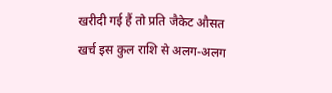खरीदी गई हैं तो प्रति जैकेट औसत खर्च इस कुल राशि से अलग-अलग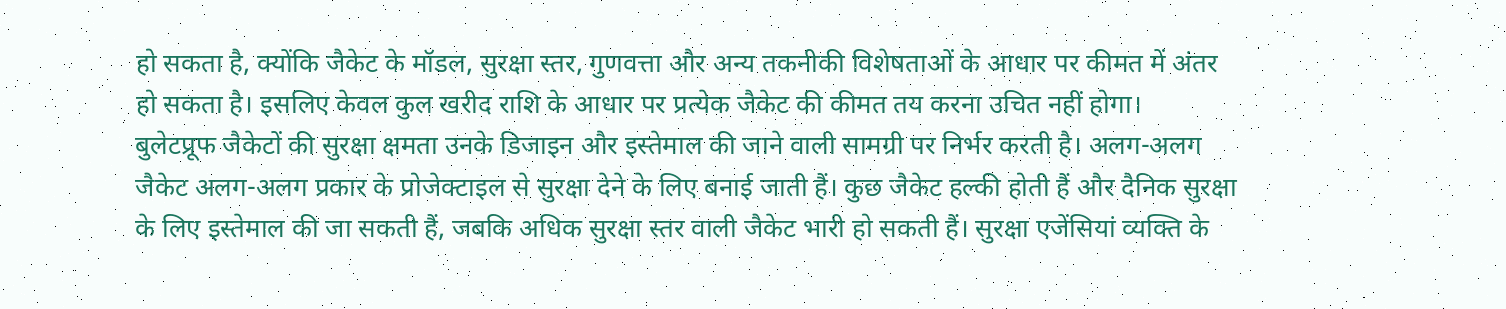हो सकता है, क्योंकि जैकेट के मॉडल, सुरक्षा स्तर, गुणवत्ता और अन्य तकनीकी विशेषताओं के आधार पर कीमत में अंतर हो सकता है। इसलिए केवल कुल खरीद राशि के आधार पर प्रत्येक जैकेट की कीमत तय करना उचित नहीं होगा।
बुलेटप्रूफ जैकेटों की सुरक्षा क्षमता उनके डिजाइन और इस्तेमाल की जाने वाली सामग्री पर निर्भर करती है। अलग-अलग जैकेट अलग-अलग प्रकार के प्रोजेक्टाइल से सुरक्षा देने के लिए बनाई जाती हैं। कुछ जैकेट हल्की होती हैं और दैनिक सुरक्षा के लिए इस्तेमाल की जा सकती हैं, जबकि अधिक सुरक्षा स्तर वाली जैकेट भारी हो सकती हैं। सुरक्षा एजेंसियां व्यक्ति के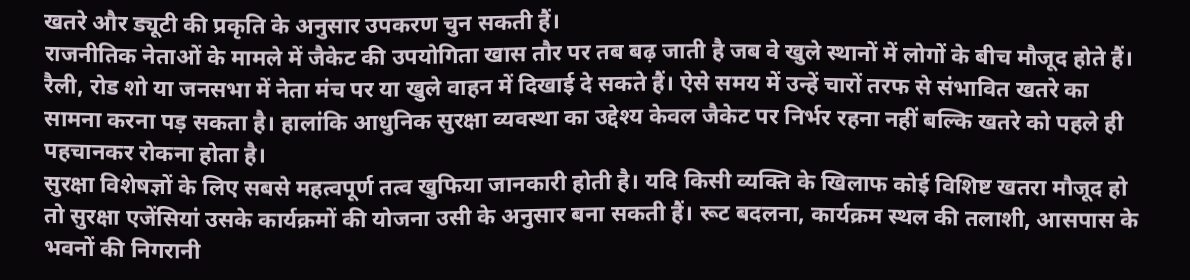खतरे और ड्यूटी की प्रकृति के अनुसार उपकरण चुन सकती हैं।
राजनीतिक नेताओं के मामले में जैकेट की उपयोगिता खास तौर पर तब बढ़ जाती है जब वे खुले स्थानों में लोगों के बीच मौजूद होते हैं। रैली, रोड शो या जनसभा में नेता मंच पर या खुले वाहन में दिखाई दे सकते हैं। ऐसे समय में उन्हें चारों तरफ से संभावित खतरे का सामना करना पड़ सकता है। हालांकि आधुनिक सुरक्षा व्यवस्था का उद्देश्य केवल जैकेट पर निर्भर रहना नहीं बल्कि खतरे को पहले ही पहचानकर रोकना होता है।
सुरक्षा विशेषज्ञों के लिए सबसे महत्वपूर्ण तत्व खुफिया जानकारी होती है। यदि किसी व्यक्ति के खिलाफ कोई विशिष्ट खतरा मौजूद हो तो सुरक्षा एजेंसियां उसके कार्यक्रमों की योजना उसी के अनुसार बना सकती हैं। रूट बदलना, कार्यक्रम स्थल की तलाशी, आसपास के भवनों की निगरानी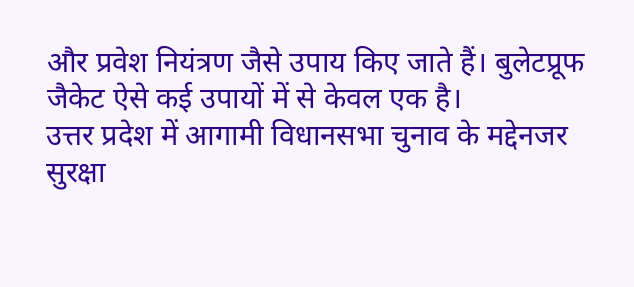और प्रवेश नियंत्रण जैसे उपाय किए जाते हैं। बुलेटप्रूफ जैकेट ऐसे कई उपायों में से केवल एक है।
उत्तर प्रदेश में आगामी विधानसभा चुनाव के मद्देनजर सुरक्षा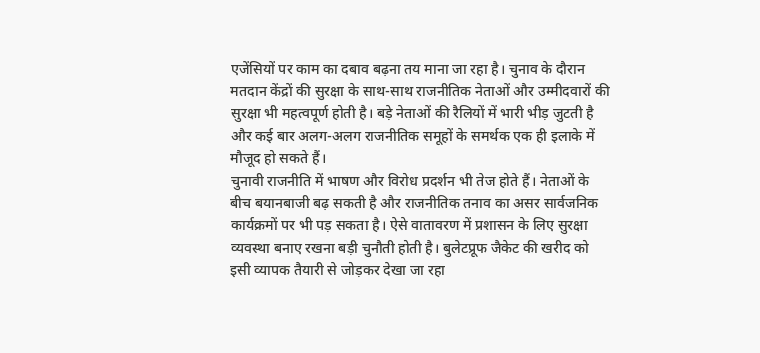एजेंसियों पर काम का दबाव बढ़ना तय माना जा रहा है। चुनाव के दौरान मतदान केंद्रों की सुरक्षा के साथ-साथ राजनीतिक नेताओं और उम्मीदवारों की सुरक्षा भी महत्वपूर्ण होती है। बड़े नेताओं की रैलियों में भारी भीड़ जुटती है और कई बार अलग-अलग राजनीतिक समूहों के समर्थक एक ही इलाके में मौजूद हो सकते हैं।
चुनावी राजनीति में भाषण और विरोध प्रदर्शन भी तेज होते हैं। नेताओं के बीच बयानबाजी बढ़ सकती है और राजनीतिक तनाव का असर सार्वजनिक कार्यक्रमों पर भी पड़ सकता है। ऐसे वातावरण में प्रशासन के लिए सुरक्षा व्यवस्था बनाए रखना बड़ी चुनौती होती है। बुलेटप्रूफ जैकेट की खरीद को इसी व्यापक तैयारी से जोड़कर देखा जा रहा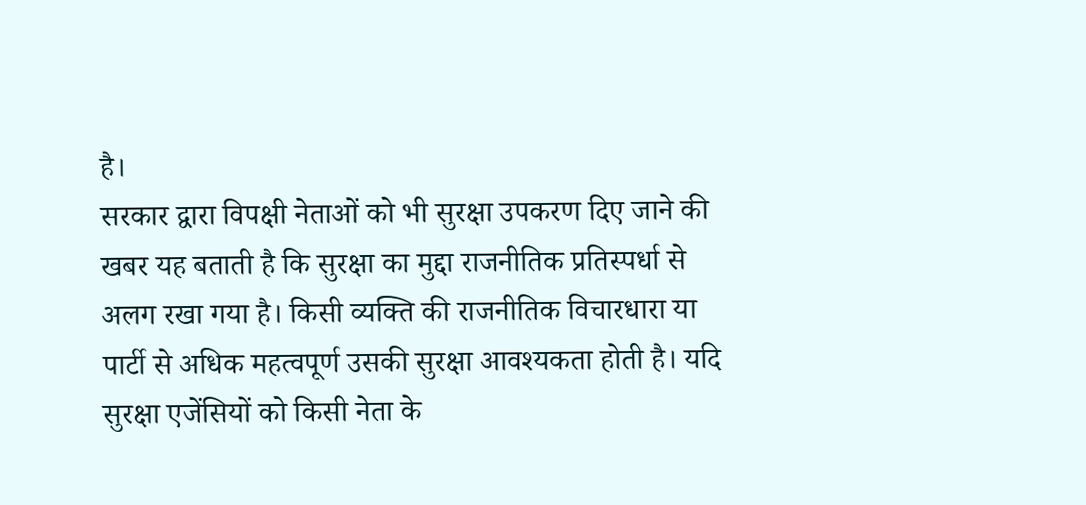है।
सरकार द्वारा विपक्षी नेताओं को भी सुरक्षा उपकरण दिए जाने की खबर यह बताती है कि सुरक्षा का मुद्दा राजनीतिक प्रतिस्पर्धा से अलग रखा गया है। किसी व्यक्ति की राजनीतिक विचारधारा या पार्टी से अधिक महत्वपूर्ण उसकी सुरक्षा आवश्यकता होती है। यदि सुरक्षा एजेंसियों को किसी नेता के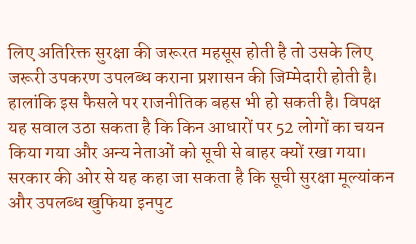लिए अतिरिक्त सुरक्षा की जरूरत महसूस होती है तो उसके लिए जरूरी उपकरण उपलब्ध कराना प्रशासन की जिम्मेदारी होती है।
हालांकि इस फैसले पर राजनीतिक बहस भी हो सकती है। विपक्ष यह सवाल उठा सकता है कि किन आधारों पर 52 लोगों का चयन किया गया और अन्य नेताओं को सूची से बाहर क्यों रखा गया। सरकार की ओर से यह कहा जा सकता है कि सूची सुरक्षा मूल्यांकन और उपलब्ध खुफिया इनपुट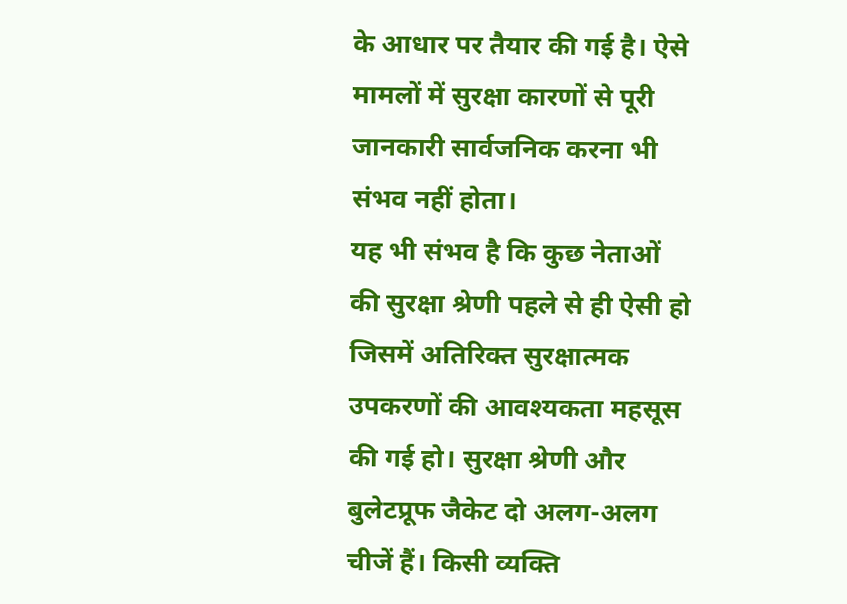के आधार पर तैयार की गई है। ऐसे मामलों में सुरक्षा कारणों से पूरी जानकारी सार्वजनिक करना भी संभव नहीं होता।
यह भी संभव है कि कुछ नेताओं की सुरक्षा श्रेणी पहले से ही ऐसी हो जिसमें अतिरिक्त सुरक्षात्मक उपकरणों की आवश्यकता महसूस की गई हो। सुरक्षा श्रेणी और बुलेटप्रूफ जैकेट दो अलग-अलग चीजें हैं। किसी व्यक्ति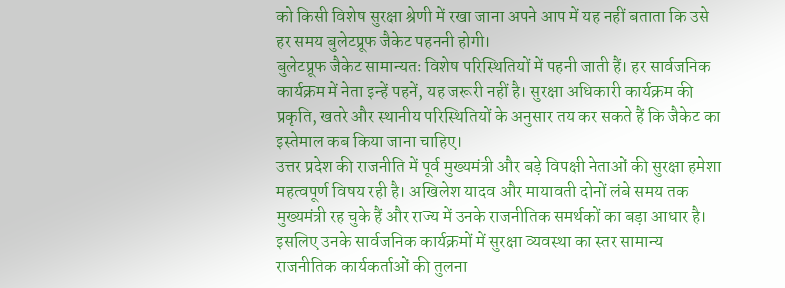को किसी विशेष सुरक्षा श्रेणी में रखा जाना अपने आप में यह नहीं बताता कि उसे हर समय बुलेटप्रूफ जैकेट पहननी होगी।
बुलेटप्रूफ जैकेट सामान्यतः विशेष परिस्थितियों में पहनी जाती हैं। हर सार्वजनिक कार्यक्रम में नेता इन्हें पहनें, यह जरूरी नहीं है। सुरक्षा अधिकारी कार्यक्रम की प्रकृति, खतरे और स्थानीय परिस्थितियों के अनुसार तय कर सकते हैं कि जैकेट का इस्तेमाल कब किया जाना चाहिए।
उत्तर प्रदेश की राजनीति में पूर्व मुख्यमंत्री और बड़े विपक्षी नेताओं की सुरक्षा हमेशा महत्वपूर्ण विषय रही है। अखिलेश यादव और मायावती दोनों लंबे समय तक मुख्यमंत्री रह चुके हैं और राज्य में उनके राजनीतिक समर्थकों का बड़ा आधार है। इसलिए उनके सार्वजनिक कार्यक्रमों में सुरक्षा व्यवस्था का स्तर सामान्य राजनीतिक कार्यकर्ताओं की तुलना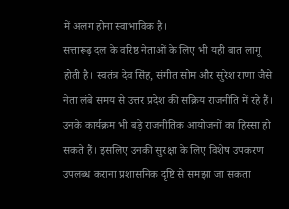में अलग होना स्वाभाविक है।
सत्तारूढ़ दल के वरिष्ठ नेताओं के लिए भी यही बात लागू होती है। स्वतंत्र देव सिंह, संगीत सोम और सुरेश राणा जैसे नेता लंबे समय से उत्तर प्रदेश की सक्रिय राजनीति में रहे हैं। उनके कार्यक्रम भी बड़े राजनीतिक आयोजनों का हिस्सा हो सकते हैं। इसलिए उनकी सुरक्षा के लिए विशेष उपकरण उपलब्ध कराना प्रशासनिक दृष्टि से समझा जा सकता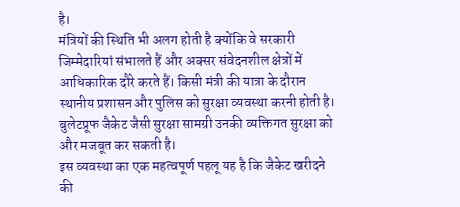है।
मंत्रियों की स्थिति भी अलग होती है क्योंकि वे सरकारी जिम्मेदारियां संभालते हैं और अक्सर संवेदनशील क्षेत्रों में आधिकारिक दौरे करते हैं। किसी मंत्री की यात्रा के दौरान स्थानीय प्रशासन और पुलिस को सुरक्षा व्यवस्था करनी होती है। बुलेटप्रूफ जैकेट जैसी सुरक्षा सामग्री उनकी व्यक्तिगत सुरक्षा को और मजबूत कर सकती है।
इस व्यवस्था का एक महत्वपूर्ण पहलू यह है कि जैकेट खरीदने की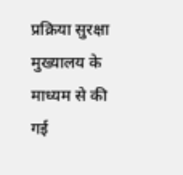प्रक्रिया सुरक्षा मुख्यालय के माध्यम से की गई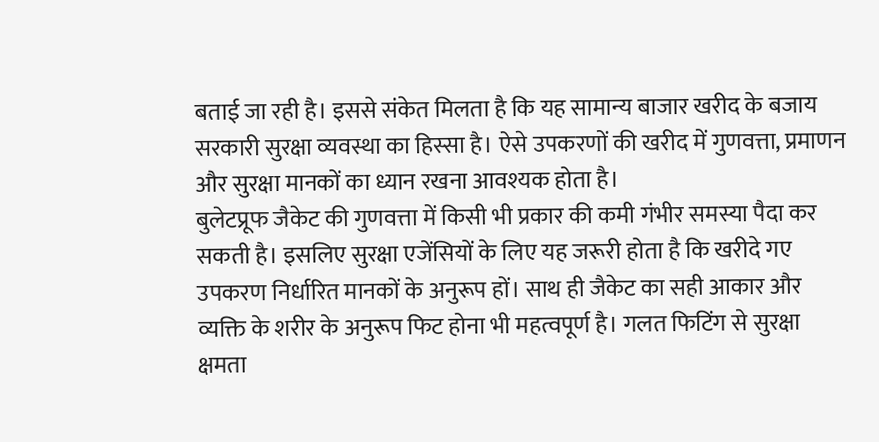बताई जा रही है। इससे संकेत मिलता है कि यह सामान्य बाजार खरीद के बजाय सरकारी सुरक्षा व्यवस्था का हिस्सा है। ऐसे उपकरणों की खरीद में गुणवत्ता, प्रमाणन और सुरक्षा मानकों का ध्यान रखना आवश्यक होता है।
बुलेटप्रूफ जैकेट की गुणवत्ता में किसी भी प्रकार की कमी गंभीर समस्या पैदा कर सकती है। इसलिए सुरक्षा एजेंसियों के लिए यह जरूरी होता है कि खरीदे गए उपकरण निर्धारित मानकों के अनुरूप हों। साथ ही जैकेट का सही आकार और व्यक्ति के शरीर के अनुरूप फिट होना भी महत्वपूर्ण है। गलत फिटिंग से सुरक्षा क्षमता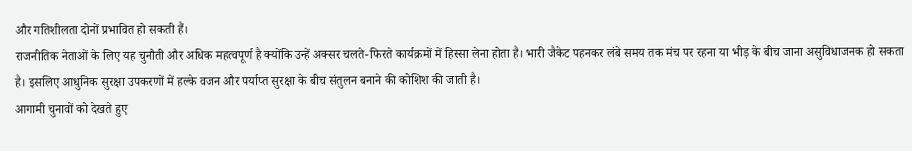और गतिशीलता दोनों प्रभावित हो सकती हैं।
राजनीतिक नेताओं के लिए यह चुनौती और अधिक महत्वपूर्ण है क्योंकि उन्हें अक्सर चलते-फिरते कार्यक्रमों में हिस्सा लेना होता है। भारी जैकेट पहनकर लंबे समय तक मंच पर रहना या भीड़ के बीच जाना असुविधाजनक हो सकता है। इसलिए आधुनिक सुरक्षा उपकरणों में हल्के वजन और पर्याप्त सुरक्षा के बीच संतुलन बनाने की कोशिश की जाती है।
आगामी चुनावों को देखते हुए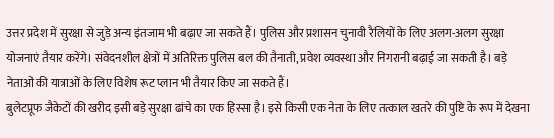उत्तर प्रदेश में सुरक्षा से जुड़े अन्य इंतजाम भी बढ़ाए जा सकते हैं। पुलिस और प्रशासन चुनावी रैलियों के लिए अलग-अलग सुरक्षा योजनाएं तैयार करेंगे। संवेदनशील क्षेत्रों में अतिरिक्त पुलिस बल की तैनाती, प्रवेश व्यवस्था और निगरानी बढ़ाई जा सकती है। बड़े नेताओं की यात्राओं के लिए विशेष रूट प्लान भी तैयार किए जा सकते हैं।
बुलेटप्रूफ जैकेटों की खरीद इसी बड़े सुरक्षा ढांचे का एक हिस्सा है। इसे किसी एक नेता के लिए तत्काल खतरे की पुष्टि के रूप में देखना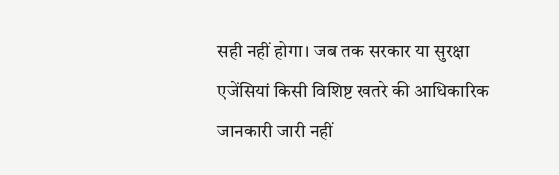सही नहीं होगा। जब तक सरकार या सुरक्षा एजेंसियां किसी विशिष्ट खतरे की आधिकारिक जानकारी जारी नहीं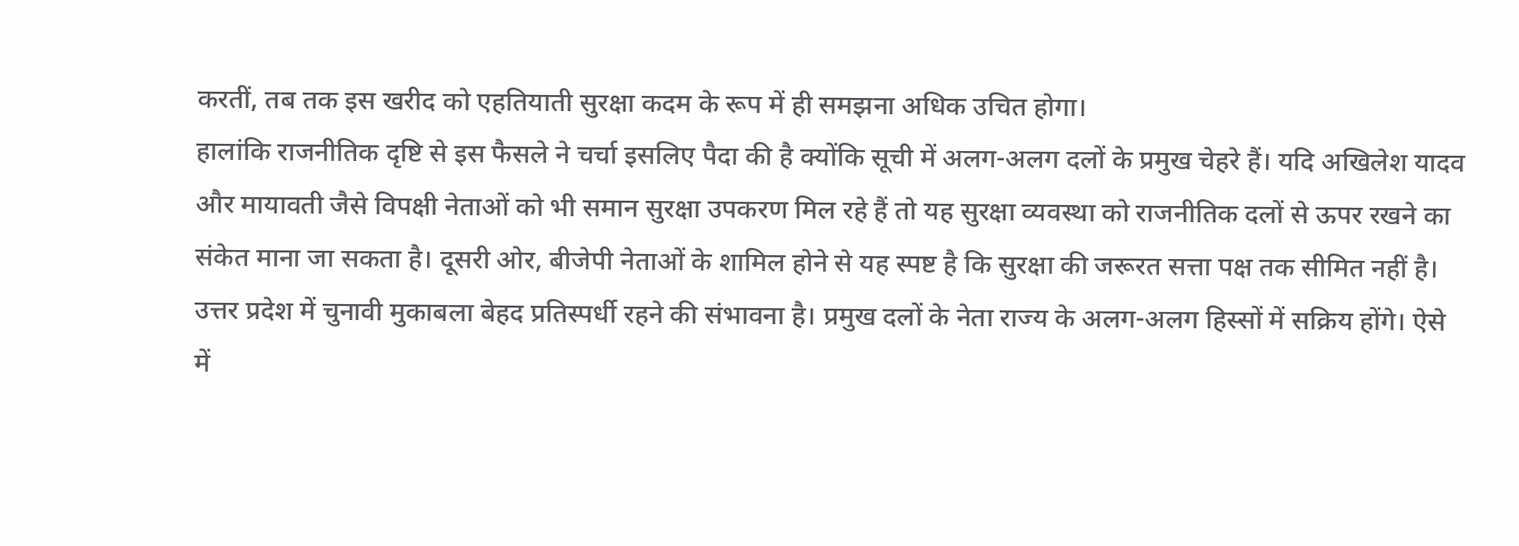करतीं, तब तक इस खरीद को एहतियाती सुरक्षा कदम के रूप में ही समझना अधिक उचित होगा।
हालांकि राजनीतिक दृष्टि से इस फैसले ने चर्चा इसलिए पैदा की है क्योंकि सूची में अलग-अलग दलों के प्रमुख चेहरे हैं। यदि अखिलेश यादव और मायावती जैसे विपक्षी नेताओं को भी समान सुरक्षा उपकरण मिल रहे हैं तो यह सुरक्षा व्यवस्था को राजनीतिक दलों से ऊपर रखने का संकेत माना जा सकता है। दूसरी ओर, बीजेपी नेताओं के शामिल होने से यह स्पष्ट है कि सुरक्षा की जरूरत सत्ता पक्ष तक सीमित नहीं है।
उत्तर प्रदेश में चुनावी मुकाबला बेहद प्रतिस्पर्धी रहने की संभावना है। प्रमुख दलों के नेता राज्य के अलग-अलग हिस्सों में सक्रिय होंगे। ऐसे में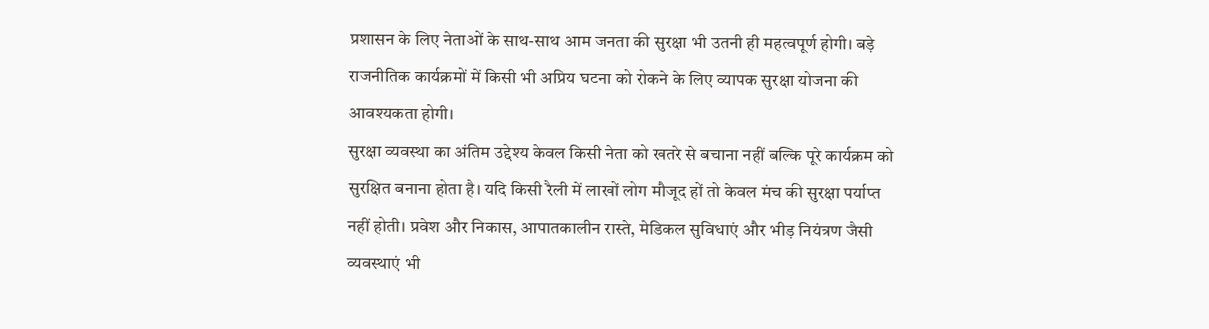प्रशासन के लिए नेताओं के साथ-साथ आम जनता की सुरक्षा भी उतनी ही महत्वपूर्ण होगी। बड़े राजनीतिक कार्यक्रमों में किसी भी अप्रिय घटना को रोकने के लिए व्यापक सुरक्षा योजना की आवश्यकता होगी।
सुरक्षा व्यवस्था का अंतिम उद्देश्य केवल किसी नेता को खतरे से बचाना नहीं बल्कि पूरे कार्यक्रम को सुरक्षित बनाना होता है। यदि किसी रैली में लाखों लोग मौजूद हों तो केवल मंच की सुरक्षा पर्याप्त नहीं होती। प्रवेश और निकास, आपातकालीन रास्ते, मेडिकल सुविधाएं और भीड़ नियंत्रण जैसी व्यवस्थाएं भी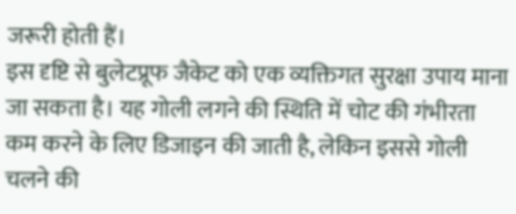जरूरी होती हैं।
इस दृष्टि से बुलेटप्रूफ जैकेट को एक व्यक्तिगत सुरक्षा उपाय माना जा सकता है। यह गोली लगने की स्थिति में चोट की गंभीरता कम करने के लिए डिजाइन की जाती है, लेकिन इससे गोली चलने की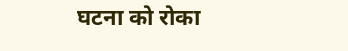घटना को रोका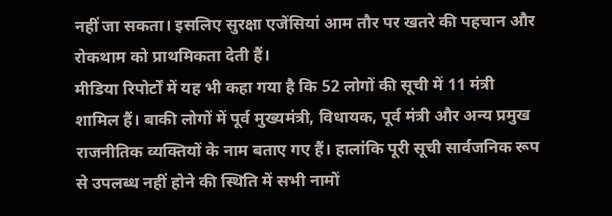नहीं जा सकता। इसलिए सुरक्षा एजेंसियां आम तौर पर खतरे की पहचान और रोकथाम को प्राथमिकता देती हैं।
मीडिया रिपोर्टों में यह भी कहा गया है कि 52 लोगों की सूची में 11 मंत्री शामिल हैं। बाकी लोगों में पूर्व मुख्यमंत्री, विधायक, पूर्व मंत्री और अन्य प्रमुख राजनीतिक व्यक्तियों के नाम बताए गए हैं। हालांकि पूरी सूची सार्वजनिक रूप से उपलब्ध नहीं होने की स्थिति में सभी नामों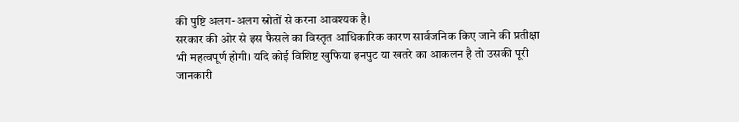की पुष्टि अलग-अलग स्रोतों से करना आवश्यक है।
सरकार की ओर से इस फैसले का विस्तृत आधिकारिक कारण सार्वजनिक किए जाने की प्रतीक्षा भी महत्वपूर्ण होगी। यदि कोई विशिष्ट खुफिया इनपुट या खतरे का आकलन है तो उसकी पूरी जानकारी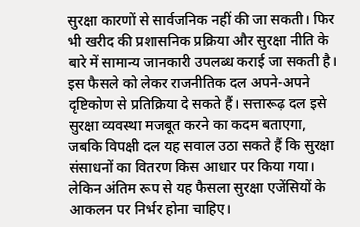सुरक्षा कारणों से सार्वजनिक नहीं की जा सकती। फिर भी खरीद की प्रशासनिक प्रक्रिया और सुरक्षा नीति के बारे में सामान्य जानकारी उपलब्ध कराई जा सकती है।
इस फैसले को लेकर राजनीतिक दल अपने-अपने दृष्टिकोण से प्रतिक्रिया दे सकते हैं। सत्तारूढ़ दल इसे सुरक्षा व्यवस्था मजबूत करने का कदम बताएगा, जबकि विपक्षी दल यह सवाल उठा सकते हैं कि सुरक्षा संसाधनों का वितरण किस आधार पर किया गया। लेकिन अंतिम रूप से यह फैसला सुरक्षा एजेंसियों के आकलन पर निर्भर होना चाहिए।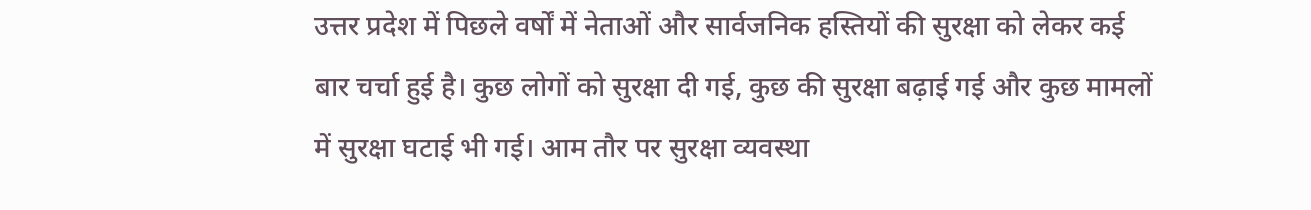उत्तर प्रदेश में पिछले वर्षों में नेताओं और सार्वजनिक हस्तियों की सुरक्षा को लेकर कई बार चर्चा हुई है। कुछ लोगों को सुरक्षा दी गई, कुछ की सुरक्षा बढ़ाई गई और कुछ मामलों में सुरक्षा घटाई भी गई। आम तौर पर सुरक्षा व्यवस्था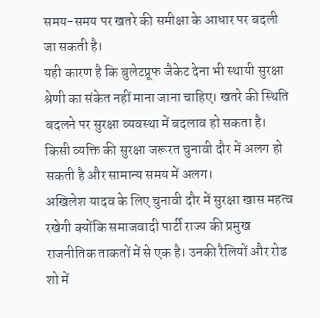समय-समय पर खतरे की समीक्षा के आधार पर बदली जा सकती है।
यही कारण है कि बुलेटप्रूफ जैकेट देना भी स्थायी सुरक्षा श्रेणी का संकेत नहीं माना जाना चाहिए। खतरे की स्थिति बदलने पर सुरक्षा व्यवस्था में बदलाव हो सकता है। किसी व्यक्ति की सुरक्षा जरूरत चुनावी दौर में अलग हो सकती है और सामान्य समय में अलग।
अखिलेश यादव के लिए चुनावी दौर में सुरक्षा खास महत्व रखेगी क्योंकि समाजवादी पार्टी राज्य की प्रमुख राजनीतिक ताकतों में से एक है। उनकी रैलियों और रोड शो में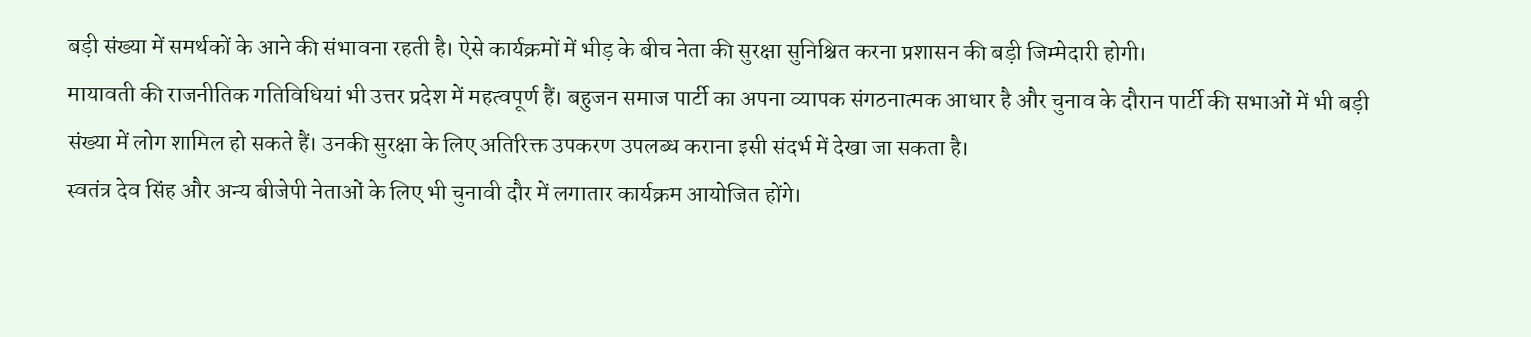बड़ी संख्या में समर्थकों के आने की संभावना रहती है। ऐसे कार्यक्रमों में भीड़ के बीच नेता की सुरक्षा सुनिश्चित करना प्रशासन की बड़ी जिम्मेदारी होगी।
मायावती की राजनीतिक गतिविधियां भी उत्तर प्रदेश में महत्वपूर्ण हैं। बहुजन समाज पार्टी का अपना व्यापक संगठनात्मक आधार है और चुनाव के दौरान पार्टी की सभाओं में भी बड़ी संख्या में लोग शामिल हो सकते हैं। उनकी सुरक्षा के लिए अतिरिक्त उपकरण उपलब्ध कराना इसी संदर्भ में देखा जा सकता है।
स्वतंत्र देव सिंह और अन्य बीजेपी नेताओं के लिए भी चुनावी दौर में लगातार कार्यक्रम आयोजित होंगे।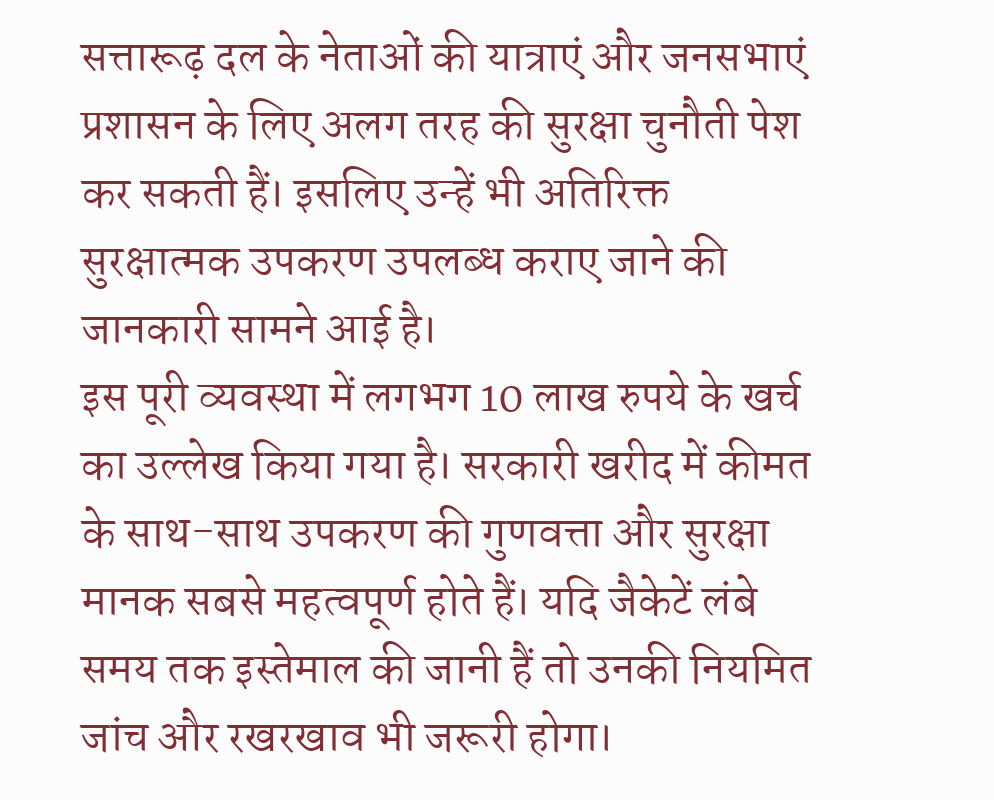सत्तारूढ़ दल के नेताओं की यात्राएं और जनसभाएं प्रशासन के लिए अलग तरह की सुरक्षा चुनौती पेश कर सकती हैं। इसलिए उन्हें भी अतिरिक्त सुरक्षात्मक उपकरण उपलब्ध कराए जाने की जानकारी सामने आई है।
इस पूरी व्यवस्था में लगभग 10 लाख रुपये के खर्च का उल्लेख किया गया है। सरकारी खरीद में कीमत के साथ-साथ उपकरण की गुणवत्ता और सुरक्षा मानक सबसे महत्वपूर्ण होते हैं। यदि जैकेटें लंबे समय तक इस्तेमाल की जानी हैं तो उनकी नियमित जांच और रखरखाव भी जरूरी होगा।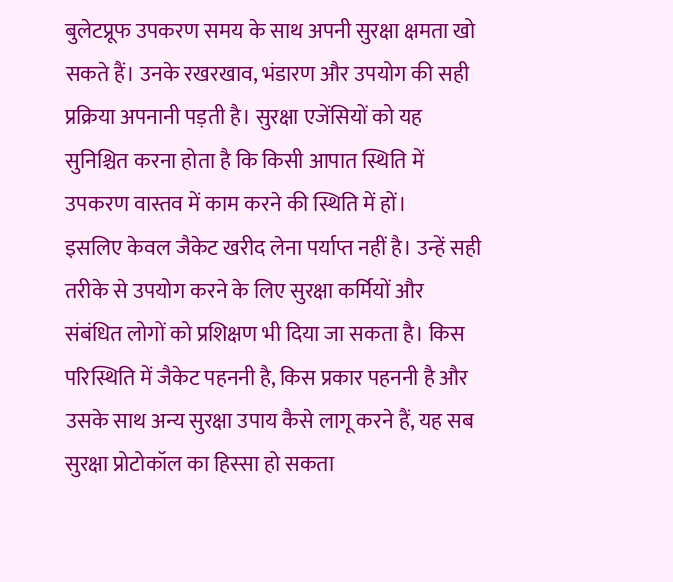बुलेटप्रूफ उपकरण समय के साथ अपनी सुरक्षा क्षमता खो सकते हैं। उनके रखरखाव, भंडारण और उपयोग की सही प्रक्रिया अपनानी पड़ती है। सुरक्षा एजेंसियों को यह सुनिश्चित करना होता है कि किसी आपात स्थिति में उपकरण वास्तव में काम करने की स्थिति में हों।
इसलिए केवल जैकेट खरीद लेना पर्याप्त नहीं है। उन्हें सही तरीके से उपयोग करने के लिए सुरक्षा कर्मियों और संबंधित लोगों को प्रशिक्षण भी दिया जा सकता है। किस परिस्थिति में जैकेट पहननी है, किस प्रकार पहननी है और उसके साथ अन्य सुरक्षा उपाय कैसे लागू करने हैं, यह सब सुरक्षा प्रोटोकॉल का हिस्सा हो सकता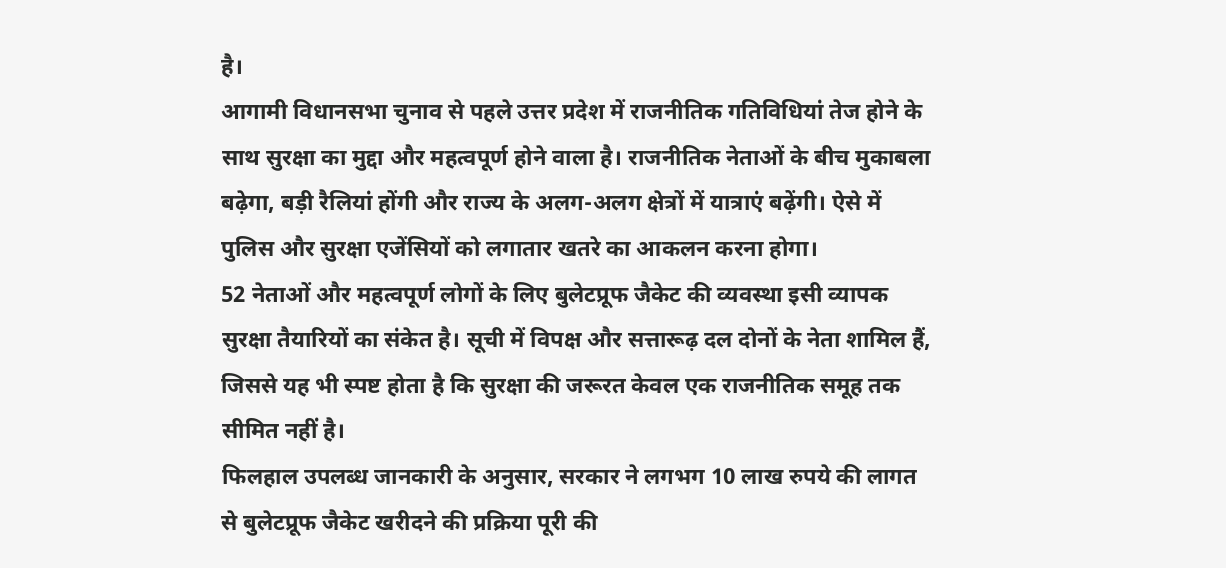है।
आगामी विधानसभा चुनाव से पहले उत्तर प्रदेश में राजनीतिक गतिविधियां तेज होने के साथ सुरक्षा का मुद्दा और महत्वपूर्ण होने वाला है। राजनीतिक नेताओं के बीच मुकाबला बढ़ेगा, बड़ी रैलियां होंगी और राज्य के अलग-अलग क्षेत्रों में यात्राएं बढ़ेंगी। ऐसे में पुलिस और सुरक्षा एजेंसियों को लगातार खतरे का आकलन करना होगा।
52 नेताओं और महत्वपूर्ण लोगों के लिए बुलेटप्रूफ जैकेट की व्यवस्था इसी व्यापक सुरक्षा तैयारियों का संकेत है। सूची में विपक्ष और सत्तारूढ़ दल दोनों के नेता शामिल हैं, जिससे यह भी स्पष्ट होता है कि सुरक्षा की जरूरत केवल एक राजनीतिक समूह तक सीमित नहीं है।
फिलहाल उपलब्ध जानकारी के अनुसार, सरकार ने लगभग 10 लाख रुपये की लागत से बुलेटप्रूफ जैकेट खरीदने की प्रक्रिया पूरी की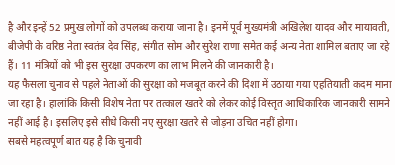है और इन्हें 52 प्रमुख लोगों को उपलब्ध कराया जाना है। इनमें पूर्व मुख्यमंत्री अखिलेश यादव और मायावती, बीजेपी के वरिष्ठ नेता स्वतंत्र देव सिंह, संगीत सोम और सुरेश राणा समेत कई अन्य नेता शामिल बताए जा रहे हैं। 11 मंत्रियों को भी इस सुरक्षा उपकरण का लाभ मिलने की जानकारी है।
यह फैसला चुनाव से पहले नेताओं की सुरक्षा को मजबूत करने की दिशा में उठाया गया एहतियाती कदम माना जा रहा है। हालांकि किसी विशेष नेता पर तत्काल खतरे को लेकर कोई विस्तृत आधिकारिक जानकारी सामने नहीं आई है। इसलिए इसे सीधे किसी नए सुरक्षा खतरे से जोड़ना उचित नहीं होगा।
सबसे महत्वपूर्ण बात यह है कि चुनावी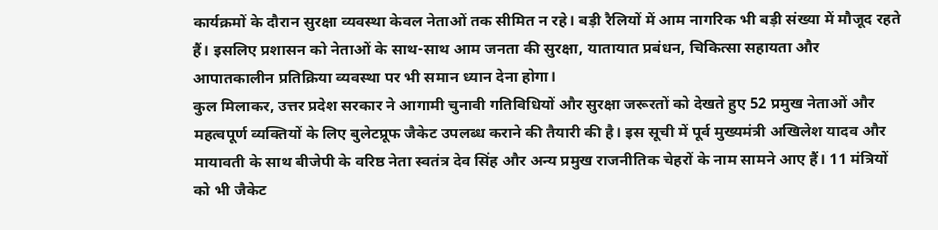कार्यक्रमों के दौरान सुरक्षा व्यवस्था केवल नेताओं तक सीमित न रहे। बड़ी रैलियों में आम नागरिक भी बड़ी संख्या में मौजूद रहते हैं। इसलिए प्रशासन को नेताओं के साथ-साथ आम जनता की सुरक्षा, यातायात प्रबंधन, चिकित्सा सहायता और आपातकालीन प्रतिक्रिया व्यवस्था पर भी समान ध्यान देना होगा।
कुल मिलाकर, उत्तर प्रदेश सरकार ने आगामी चुनावी गतिविधियों और सुरक्षा जरूरतों को देखते हुए 52 प्रमुख नेताओं और महत्वपूर्ण व्यक्तियों के लिए बुलेटप्रूफ जैकेट उपलब्ध कराने की तैयारी की है। इस सूची में पूर्व मुख्यमंत्री अखिलेश यादव और मायावती के साथ बीजेपी के वरिष्ठ नेता स्वतंत्र देव सिंह और अन्य प्रमुख राजनीतिक चेहरों के नाम सामने आए हैं। 11 मंत्रियों को भी जैकेट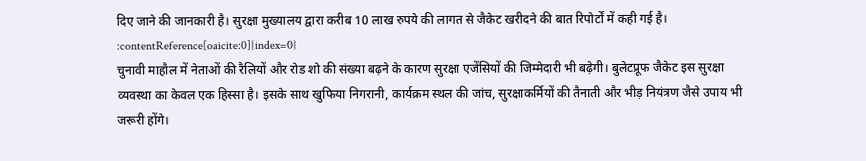दिए जाने की जानकारी है। सुरक्षा मुख्यालय द्वारा करीब 10 लाख रुपये की लागत से जैकेट खरीदने की बात रिपोर्टों में कही गई है। :contentReference[oaicite:0]{index=0}
चुनावी माहौल में नेताओं की रैलियों और रोड शो की संख्या बढ़ने के कारण सुरक्षा एजेंसियों की जिम्मेदारी भी बढ़ेगी। बुलेटप्रूफ जैकेट इस सुरक्षा व्यवस्था का केवल एक हिस्सा है। इसके साथ खुफिया निगरानी, कार्यक्रम स्थल की जांच, सुरक्षाकर्मियों की तैनाती और भीड़ नियंत्रण जैसे उपाय भी जरूरी होंगे।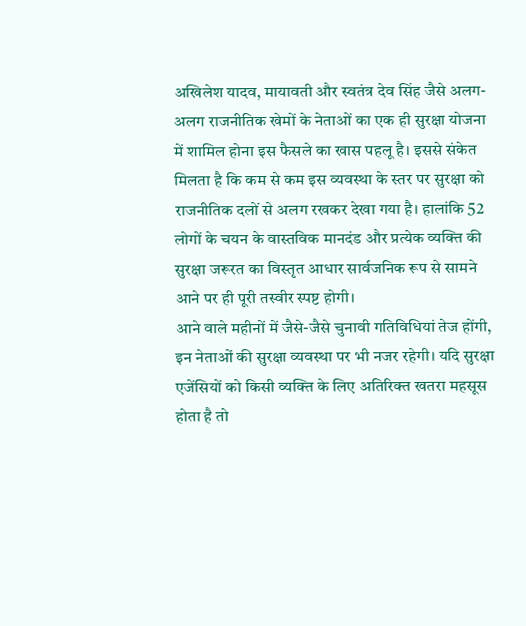अखिलेश यादव, मायावती और स्वतंत्र देव सिंह जैसे अलग-अलग राजनीतिक खेमों के नेताओं का एक ही सुरक्षा योजना में शामिल होना इस फैसले का खास पहलू है। इससे संकेत मिलता है कि कम से कम इस व्यवस्था के स्तर पर सुरक्षा को राजनीतिक दलों से अलग रखकर देखा गया है। हालांकि 52 लोगों के चयन के वास्तविक मानदंड और प्रत्येक व्यक्ति की सुरक्षा जरूरत का विस्तृत आधार सार्वजनिक रूप से सामने आने पर ही पूरी तस्वीर स्पष्ट होगी।
आने वाले महीनों में जैसे-जैसे चुनावी गतिविधियां तेज होंगी, इन नेताओं की सुरक्षा व्यवस्था पर भी नजर रहेगी। यदि सुरक्षा एजेंसियों को किसी व्यक्ति के लिए अतिरिक्त खतरा महसूस होता है तो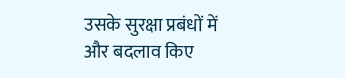उसके सुरक्षा प्रबंधों में और बदलाव किए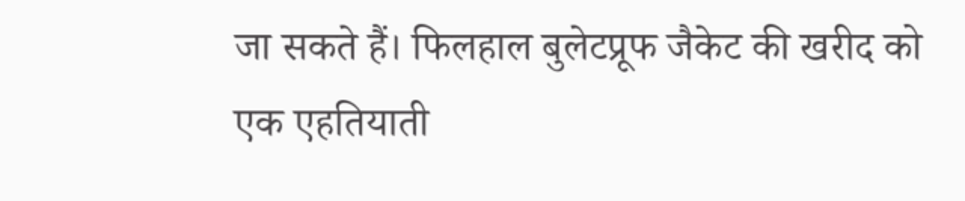जा सकते हैं। फिलहाल बुलेटप्रूफ जैकेट की खरीद को एक एहतियाती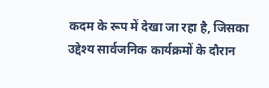कदम के रूप में देखा जा रहा है, जिसका उद्देश्य सार्वजनिक कार्यक्रमों के दौरान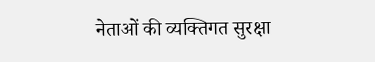नेताओं की व्यक्तिगत सुरक्षा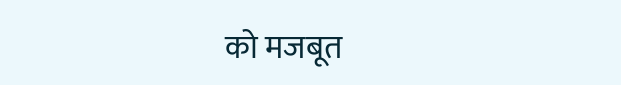को मजबूत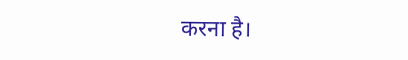करना है।